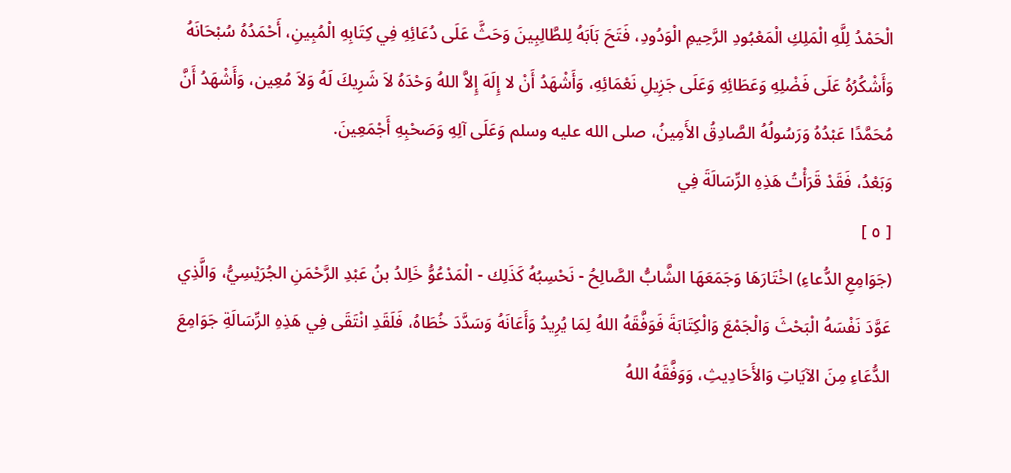الْحَمْدُ لِلَّهِ الْمَلِكِ الْمَعْبُودِ الرَّحِيمِ الْوَدُودِ، فَتَحَ بَاَبَهُ لِلطَّالِبِينَ وَحَثَّ عَلَى دُعَائِهِ فِي كِتَابِهِ الْمُبِينِ، أَحْمَدُهُ سُبْحَانَهُ وَأَشْكُرُهُ عَلَى فَضْلِهِ وَعَطَائِهِ وَعَلَى جَزِيلِ نَعْمَائِهِ، وَأَشْهَدُ أَنْ لا إِلَهَ إِلاَّ اللهُ وَحْدَهُ لاَ شَرِيكَ لَهُ وَلاَ مُعِين، وَأَشْهَدُ أَنَّ مُحَمَّدًا عَبْدُهُ وَرَسُولُهُ الصَّادِقُ الأَمِينُ، صلى الله عليه وسلم وَعَلَى آلِهِ وَصَحْبِهِ أَجْمَعِينَ.
وَبَعْدُ، فَقَدْ قَرَأْتُ هَذِهِ الرِّسَالَةَ فِي
[ ٥ ]
(جَوَامِعِ الدُّعاءِ) اخْتَارَهَا وَجَمَعَهَا الشَّابُّ الصَّالِحُ - نَحْسِبُهُ كَذَلِك - الْمَدْعُوُّ خَاِلدُ بنُ عَبْدِ الرَّحْمَنِ الجُرَيْسِيُّ، وَالَّذِي عَوَّدَ نَفْسَهُ الْبَحْثَ وَالْجَمْعَ وَالْكِتَابَةَ فَوَفَّقَهُ اللهُ لِمَا يُرِيدُ وَأَعَانَهُ وَسَدَّدَ خُطَاهُ، فَلَقَدِ انْتَقَى فِي هَذِهِ الرِّسَالَةِ جَوَامِعَ الدُّعَاءِ مِنَ الآيَاتِ وَالأَحَادِيثِ، وَوَفَّقَهُ اللهُ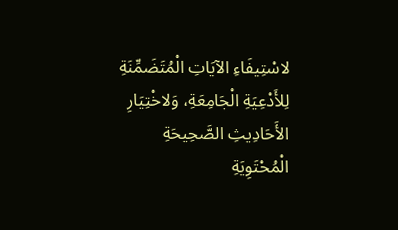لاسْتِيفَاءِ الآيَاتِ الْمُتَضَمِّنَةِ لِلأَدْعِيَةِ الْجَامِعَةِ، وَلاخْتِيَارِ الأَحَادِيثِ الصَّحِيحَةِ الْمُحْتَوِيَةِ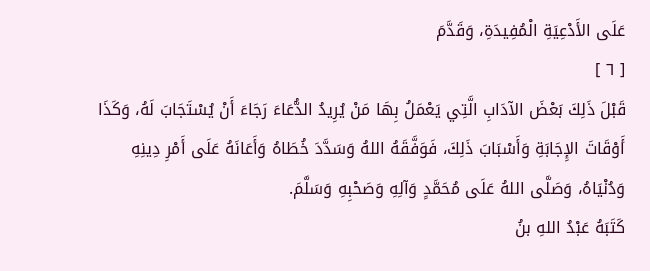عَلَى الأَدْعِيَةِ الْمُفِيدَةِ، وَقَدَّمَ
[ ٦ ]
قَبْلَ ذَلِكَ بَعْضَ الآدَابِ الَّتِي يَعْمَلُ بِهَا مَنْ يُرِيدُ الدُّعَاءَ رَجَاءَ أَنْ يُسْتَجَابَ لَهُ، وَكَذَا أَوْقَاتَ الإِجَابَةِ وَأَسْبَابَ ذَلِكَ، فَوَفَّقَهُ اللهُ وَسَدَّدَ خُطَاهُ وَأَعَانَهُ عَلَى أَمْرِ دِينِهِ وَدُنْيَاهُ، وَصَلَّى اللهُ عَلَى مُحَمَّدٍ وَآلِهِ وَصَحْبِهِ وَسَلَّمَ.
كَتَبَهُ عَبْدُ اللهِ بنُ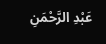عَبْدِ الرَّحْمَنِ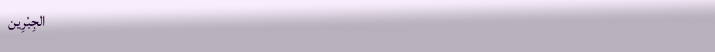الجِبْرِين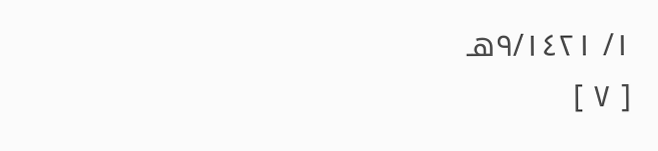١/ ٩/١٤٢١هـ
[ ٧ ]